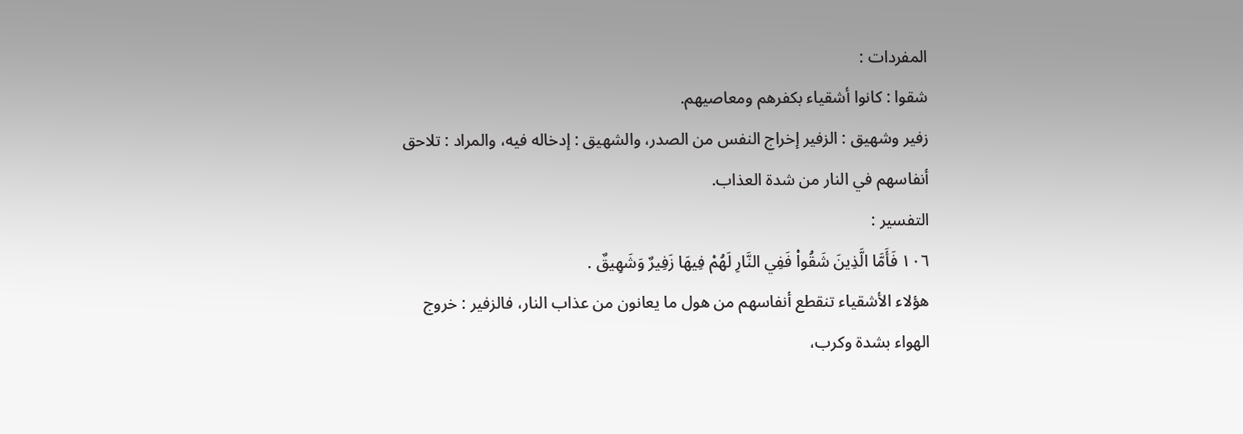المفردات :
شقوا : كانوا أشقياء بكفرهم ومعاصيهم.
زفير وشهيق : الزفير إخراج النفس من الصدر، والشهيق : إدخاله فيه، والمراد : تلاحق أنفاسهم في النار من شدة العذاب.
التفسير :
١٠٦ فَأَمَّا الَّذِينَ شَقُواْ فَفِي النَّارِ لَهُمْ فِيهَا زَفِيرٌ وَشَهِيقٌ .
هؤلاء الأشقياء تنقطع أنفاسهم من هول ما يعانون من عذاب النار، فالزفير : خروج الهواء بشدة وكرب،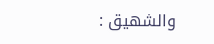والشهيق :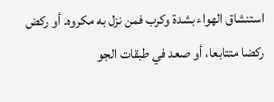استنشاق الهواء بشدة وكرب فمن نزل به مكروه. أو ركض ركضا متتابعا، أو صعد في طبقات الجو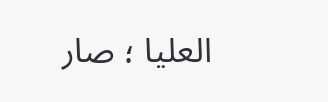العليا ؛ صار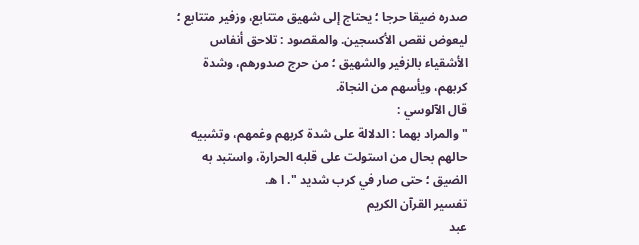صدره ضيقا حرجا ؛ يحتاج إلى شهيق متتابع، وزفير متتابع ؛ ليعوض نقص الأكسجين. والمقصود : تلاحق أنفاس الأشقياء بالزفير والشهيق ؛ من حرج صدورهم، وشدة كربهم، ويأسهم من النجاة.
قال الآلوسي :
" والمراد بهما : الدلالة على شدة كربهم وغمهم، وتشبيه حالهم بحال من استولت على قلبه الحرارة، واستبد به الضيق ؛ حتى صار في كرب شديد ". ا ه.
تفسير القرآن الكريم
عبد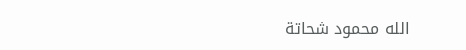الله محمود شحاتة